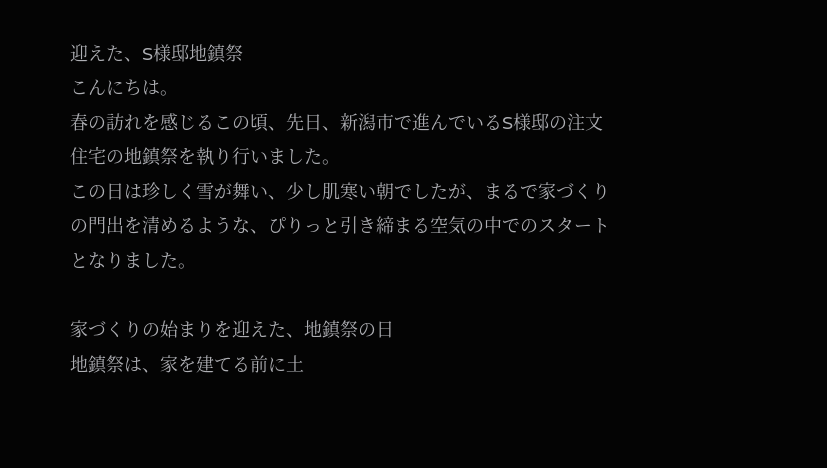迎えた、S様邸地鎮祭
こんにちは。
春の訪れを感じるこの頃、先日、新潟市で進んでいるS様邸の注文住宅の地鎮祭を執り行いました。
この日は珍しく雪が舞い、少し肌寒い朝でしたが、まるで家づくりの門出を清めるような、ぴりっと引き締まる空気の中でのスタートとなりました。

家づくりの始まりを迎えた、地鎮祭の日
地鎮祭は、家を建てる前に土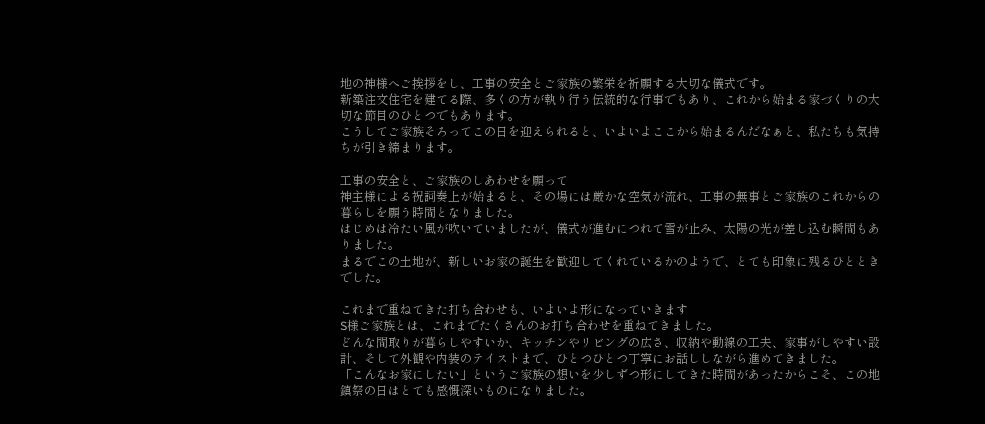地の神様へご挨拶をし、工事の安全とご家族の繁栄を祈願する大切な儀式です。
新築注文住宅を建てる際、多くの方が執り行う伝統的な行事でもあり、これから始まる家づくりの大切な節目のひとつでもあります。
こうしてご家族そろってこの日を迎えられると、いよいよここから始まるんだなぁと、私たちも気持ちが引き締まります。

工事の安全と、ご家族のしあわせを願って
神主様による祝詞奏上が始まると、その場には厳かな空気が流れ、工事の無事とご家族のこれからの暮らしを願う時間となりました。
はじめは冷たい風が吹いていましたが、儀式が進むにつれて雪が止み、太陽の光が差し込む瞬間もありました。
まるでこの土地が、新しいお家の誕生を歓迎してくれているかのようで、とても印象に残るひとときでした。

これまで重ねてきた打ち合わせも、いよいよ形になっていきます
S様ご家族とは、これまでたくさんのお打ち合わせを重ねてきました。
どんな間取りが暮らしやすいか、キッチンやリビングの広さ、収納や動線の工夫、家事がしやすい設計、そして外観や内装のテイストまで、ひとつひとつ丁寧にお話ししながら進めてきました。
「こんなお家にしたい」というご家族の想いを少しずつ形にしてきた時間があったからこそ、この地鎮祭の日はとても感慨深いものになりました。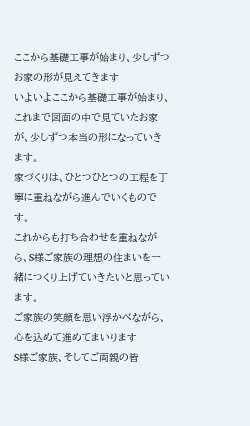ここから基礎工事が始まり、少しずつお家の形が見えてきます
いよいよここから基礎工事が始まり、これまで図面の中で見ていたお家が、少しずつ本当の形になっていきます。
家づくりは、ひとつひとつの工程を丁寧に重ねながら進んでいくものです。
これからも打ち合わせを重ねながら、S様ご家族の理想の住まいを一緒につくり上げていきたいと思っています。
ご家族の笑顔を思い浮かべながら、心を込めて進めてまいります
S様ご家族、そしてご両親の皆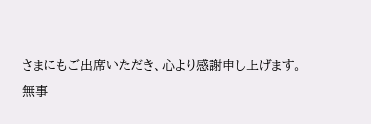さまにもご出席いただき、心より感謝申し上げます。
無事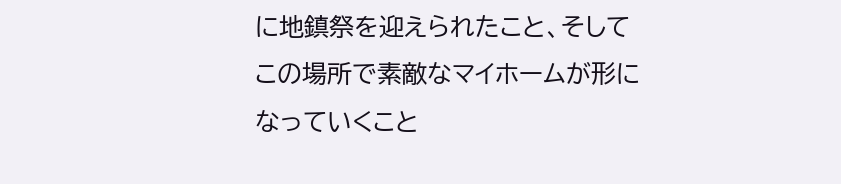に地鎮祭を迎えられたこと、そしてこの場所で素敵なマイホームが形になっていくこと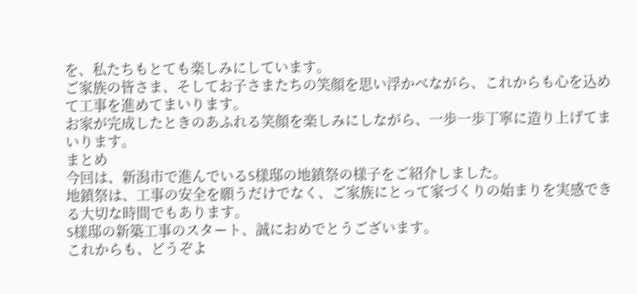を、私たちもとても楽しみにしています。
ご家族の皆さま、そしてお子さまたちの笑顔を思い浮かべながら、これからも心を込めて工事を進めてまいります。
お家が完成したときのあふれる笑顔を楽しみにしながら、一歩一歩丁寧に造り上げてまいります。
まとめ
今回は、新潟市で進んでいるS様邸の地鎮祭の様子をご紹介しました。
地鎮祭は、工事の安全を願うだけでなく、ご家族にとって家づくりの始まりを実感できる大切な時間でもあります。
S様邸の新築工事のスタート、誠におめでとうございます。
これからも、どうぞよ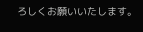ろしくお願いいたします。